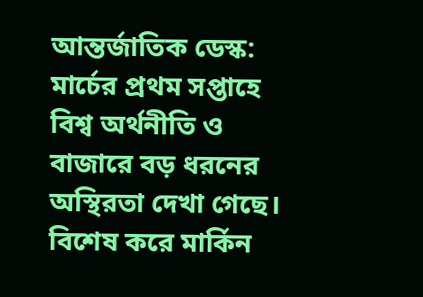আন্তর্জাতিক ডেস্ক: মার্চের প্রথম সপ্তাহে বিশ্ব অর্থনীতি ও বাজারে বড় ধরনের অস্থিরতা দেখা গেছে। বিশেষ করে মার্কিন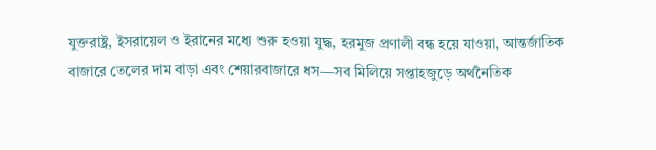যুক্তরাষ্ট্র, ইসরায়েল ও ইরানের মধ্যে শুরু হওয়া যুদ্ধ, হরমুজ প্রণালী বন্ধ হয়ে যাওয়া, আন্তর্জাতিক বাজারে তেলের দাম বাড়া এবং শেয়ারবাজারে ধস—সব মিলিয়ে সপ্তাহজুড়ে অর্থনৈতিক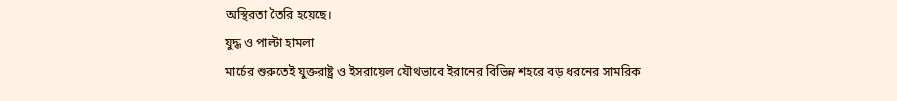অস্থিরতা তৈরি হয়েছে।
যুদ্ধ ও পাল্টা হামলা
মার্চের শুরুতেই যুক্তরাষ্ট্র ও ইসরায়েল যৌথভাবে ইরানের বিভিন্ন শহরে বড় ধরনের সামরিক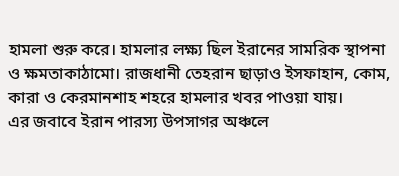হামলা শুরু করে। হামলার লক্ষ্য ছিল ইরানের সামরিক স্থাপনা ও ক্ষমতাকাঠামো। রাজধানী তেহরান ছাড়াও ইসফাহান, কোম, কারা ও কেরমানশাহ শহরে হামলার খবর পাওয়া যায়।
এর জবাবে ইরান পারস্য উপসাগর অঞ্চলে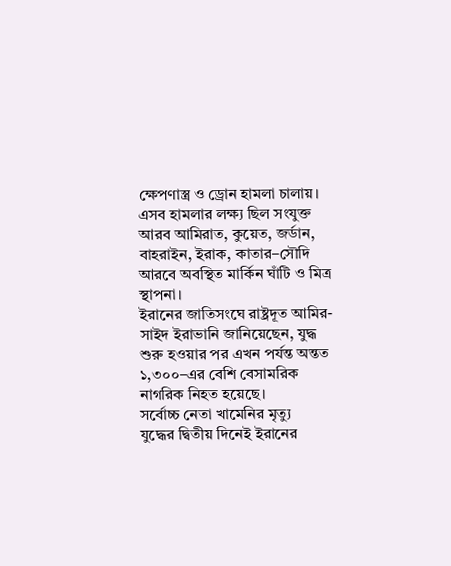ক্ষেপণাস্ত্র ও ড্রোন হামলা চালায়। এসব হামলার লক্ষ্য ছিল সংযুক্ত আরব আমিরাত, কুয়েত, জর্ডান, বাহরাইন, ইরাক, কাতার–সৌদি আরবে অবস্থিত মার্কিন ঘাঁটি ও মিত্র স্থাপনা।
ইরানের জাতিসংঘে রাষ্ট্রদূত আমির-সাইদ ইরাভানি জানিয়েছেন, যুদ্ধ শুরু হওয়ার পর এখন পর্যন্ত অন্তত ১,৩০০–এর বেশি বেসামরিক নাগরিক নিহত হয়েছে।
সর্বোচ্চ নেতা খামেনির মৃত্যু
যুদ্ধের দ্বিতীয় দিনেই ইরানের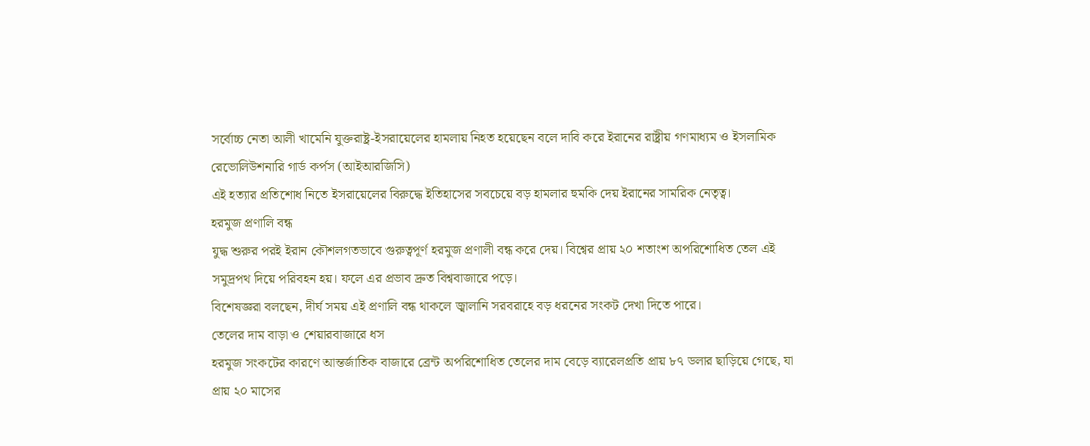সর্বোচ্চ নেতা আলী খামেনি যুক্তরাষ্ট্র-ইসরায়েলের হামলায় নিহত হয়েছেন বলে দাবি করে ইরানের রাষ্ট্রীয় গণমাধ্যম ও ইসলামিক রেভোলিউশনারি গার্ড কর্পস (আইআরজিসি)
এই হত্যার প্রতিশোধ নিতে ইসরায়েলের বিরুদ্ধে ইতিহাসের সবচেয়ে বড় হামলার হুমকি দেয় ইরানের সামরিক নেতৃত্ব।
হরমুজ প্রণালি বন্ধ
যুদ্ধ শুরুর পরই ইরান কৌশলগতভাবে গুরুত্বপূর্ণ হরমুজ প্রণালী বন্ধ করে দেয়। বিশ্বের প্রায় ২০ শতাংশ অপরিশোধিত তেল এই সমুদ্রপথ দিয়ে পরিবহন হয়। ফলে এর প্রভাব দ্রুত বিশ্ববাজারে পড়ে।
বিশেষজ্ঞরা বলছেন, দীর্ঘ সময় এই প্রণালি বন্ধ থাকলে জ্বালানি সরবরাহে বড় ধরনের সংকট দেখা দিতে পারে।
তেলের দাম বাড়া ও শেয়ারবাজারে ধস
হরমুজ সংকটের কারণে আন্তর্জাতিক বাজারে ব্রেন্ট অপরিশোধিত তেলের দাম বেড়ে ব্যারেলপ্রতি প্রায় ৮৭ ডলার ছাড়িয়ে গেছে, যা প্রায় ২০ মাসের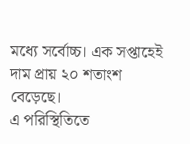মধ্যে সর্বোচ্চ। এক সপ্তাহেই দাম প্রায় ২০ শতাংশ বেড়েছে।
এ পরিস্থিতিতে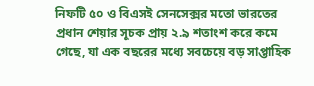নিফটি ৫০ ও বিএসই সেনসেক্সর মতো ভারতের প্রধান শেয়ার সূচক প্রায় ২.৯ শতাংশ করে কমে গেছে, যা এক বছরের মধ্যে সবচেয়ে বড় সাপ্তাহিক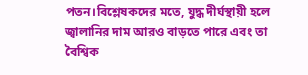পতন।বিশ্লেষকদের মতে, যুদ্ধ দীর্ঘস্থায়ী হলে জ্বালানির দাম আরও বাড়তে পারে এবং তা বৈশ্বিক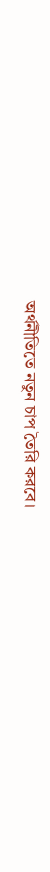অর্থনীতিতে নতুন চাপ তৈরি করবে।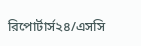রিপোর্টার্স২৪/এসসি